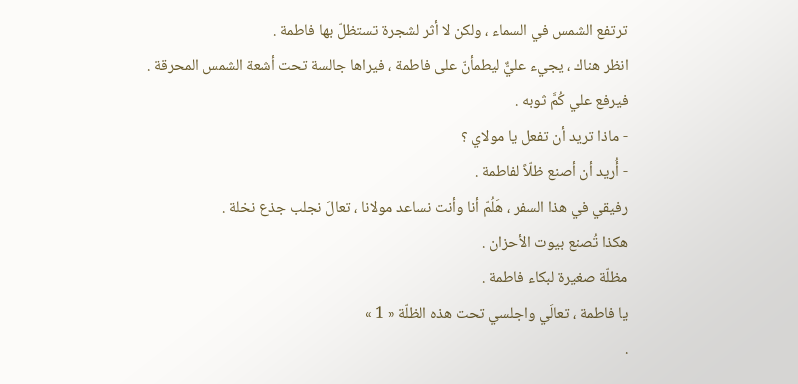ترتفع الشمس في السماء ، ولكن لا أثر لشجرة تستظلّ بها فاطمة .
انظر هناك ، يجيء عليٌّ ليطمأنّ على فاطمة ، فيراها جالسة تحت أشعة الشمس المحرقة .
فيرفع علي كُمَّ ثوبه .
- ماذا تريد أن تفعل يا مولاي ؟
- أُريد أن أصنع ظلّاً لفاطمة .
رفيقي في هذا السفر ، هَلُمّ أنا وأنت نساعد مولانا ، تعالَ نجلب جذع نخلة .
هكذا تُصنع بيوت الأحزان .
مظلّة صغيرة لبكاء فاطمة .
يا فاطمة ، تعالَي واجلسي تحت هذه الظلّة « 1 »
.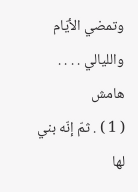وتمضي الأيّام والليالي . . . .
هامش
( 1 ) . ثمّ إنّه بني لها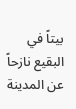بيتاً في البقيع نازحاً عن المدينة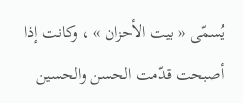يُسمّى « بيت الأحزان » ، وكانت إذا أصبحت قدّمت الحسن والحسين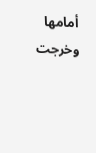أمامها وخرجت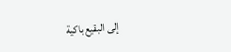إلى البقيع باكية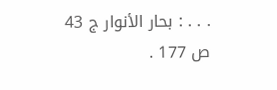. . . : بحار الأنوار ج 43 ص 177 .